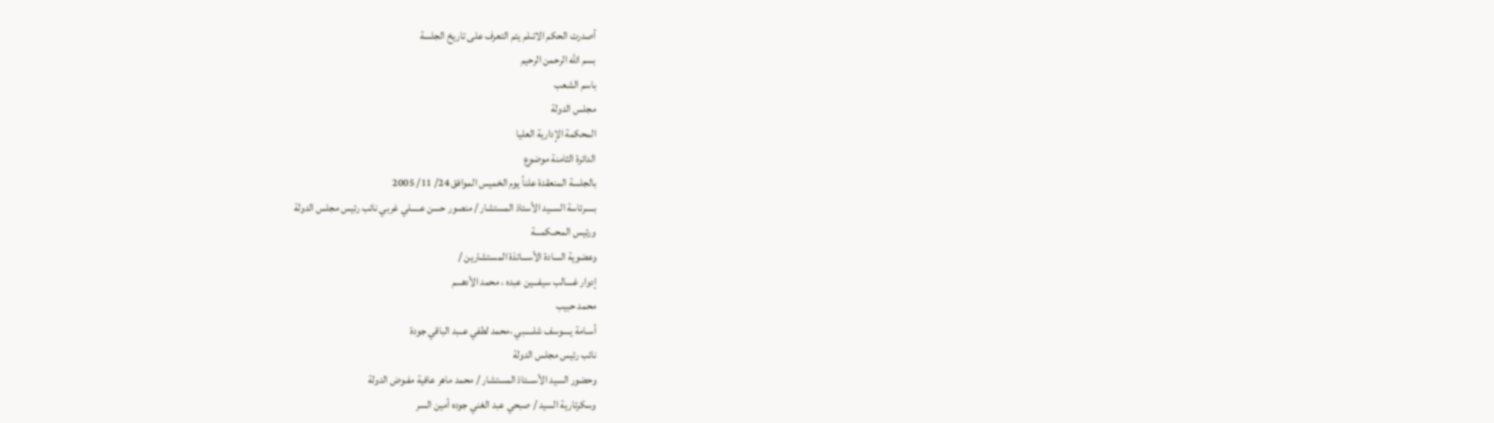أصدرت الحكم الاتىلم يتم التعرف على تاريخ الجلسة
بسم الله الرحمن الرحيم
باسم الشعب
مجلس الدولة
المحكمة الإدارية العليا
الدائرة الثامنة موضوع
بالجلسة المنعقدة علناً يوم الخميس الموافق 24/ 11/ 2005
بـــــرئاسة الســيد الأستاذ المستشار / منصور حسن عـــــلي غربي نائب رئيس مجلس الدولة
ورئيس المحــكمـــة
وعضوية السادة الأســـاتذة المستشارين /
إدوار غــــالب سيفـــين عبده ، محمد الأدهـــم
محمد حبيب
أسـامة يــــوسف شلـــــبي ،محمد لطفي عــبد الباقي جودة
نائب رئيس مجلس الدولة
وحضور السيد الأســـتاذ المستشار / محمد ماهر عافية مفـوض الدولة
وسكرتارية السيد / صبحي عبد الغني جوده أمين السر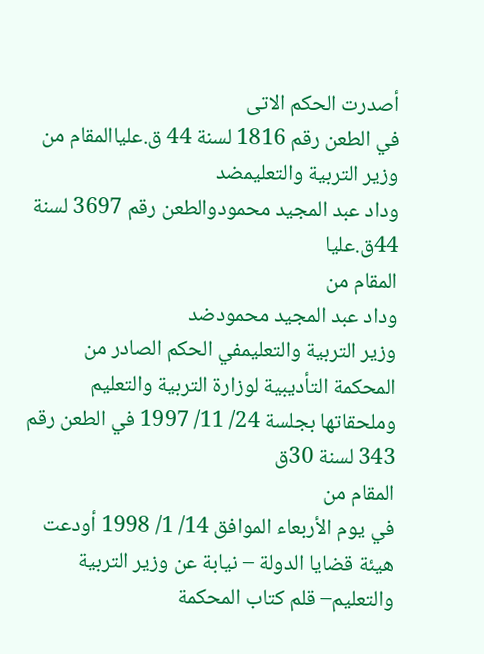أصدرت الحكم الاتى
في الطعن رقم 1816 لسنة 44 ق.علياالمقام من
وزير التربية والتعليمضد
وداد عبد المجيد محمودوالطعن رقم 3697 لسنة 44ق.عليا
المقام من
وداد عبد المجيد محمودضد
وزير التربية والتعليمفي الحكم الصادر من المحكمة التأديبية لوزارة التربية والتعليم وملحقاتها بجلسة 24/ 11/ 1997 في الطعن رقم 343 لسنة 30ق
المقام من
في يوم الأربعاء الموافق 14/ 1/ 1998 أودعت هيئة قضايا الدولة – نيابة عن وزير التربية والتعليم– قلم كتاب المحكمة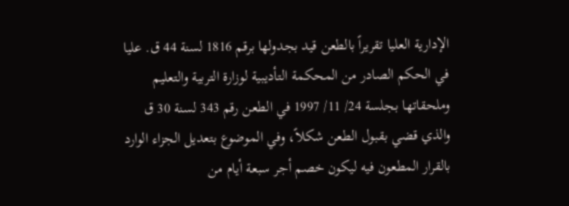الإدارية العليا تقريراً بالطعن قيد بجدولها برقم 1816 لسنة 44 ق. عليا في الحكم الصادر من المحكمة التأديبية لوزارة التربية والتعليم وملحقاتها بجلسة 24/ 11/ 1997 في الطعن رقم 343 لسنة 30 ق والذي قضي بقبول الطعن شكلاً، وفي الموضوع بتعديل الجزاء الوارد بالقرار المطعون فيه ليكون خصم أجر سبعة أيام من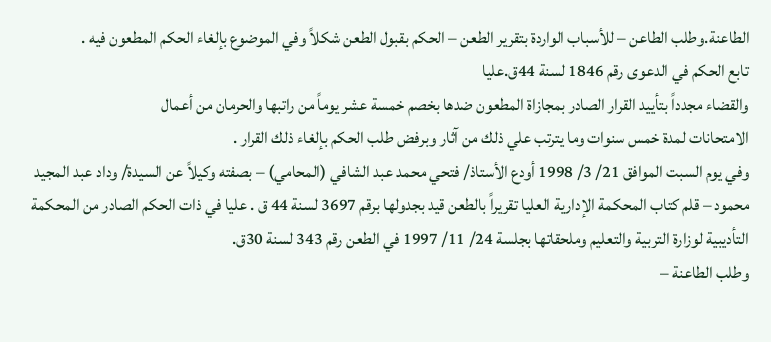الطاعنة.وطلب الطاعن – للأسباب الواردة بتقرير الطعن – الحكم بقبول الطعن شكلاً وفي الموضوع بإلغاء الحكم المطعون فيه .
تابع الحكم في الدعوى رقم 1846 لسنة 44ق.عليا
والقضاء مجدداً بتأييد القرار الصادر بمجازاة المطعون ضدها بخصم خمسة عشر يوماً من راتبها والحرمان من أعمال
الامتحانات لمدة خمس سنوات وما يترتب علي ذلك من آثار وبرفض طلب الحكم بإلغاء ذلك القرار .
وفي يوم السبت الموافق 21/ 3/ 1998 أودع الأستاذ/ فتحي محمد عبد الشافي (المحامي) – بصفته وكيلاً عن السيدة/ وداد عبد المجيد محمود – قلم كتاب المحكمة الإدارية العليا تقريراً بالطعن قيد بجدولها برقم 3697 لسنة 44 ق . عليا في ذات الحكم الصادر من المحكمة التأديبية لوزارة التربية والتعليم وملحقاتها بجلسة 24/ 11/ 1997 في الطعن رقم 343 لسنة 30ق.
وطلب الطاعنة –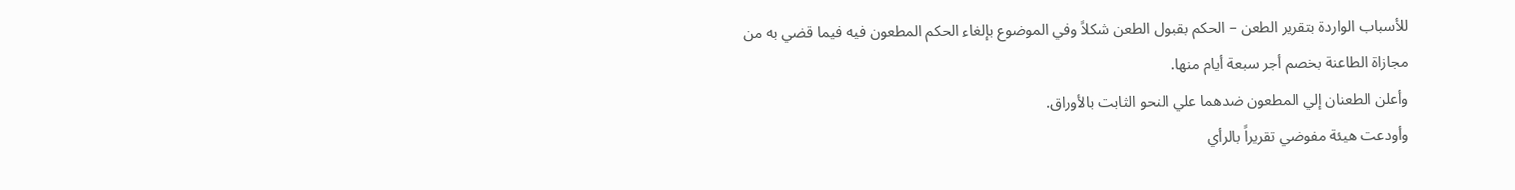للأسباب الواردة بتقرير الطعن – الحكم بقبول الطعن شكلاً وفي الموضوع بإلغاء الحكم المطعون فيه فيما قضي به من مجازاة الطاعنة بخصم أجر سبعة أيام منها.
وأعلن الطعنان إلي المطعون ضدهما علي النحو الثابت بالأوراق.
وأودعت هيئة مفوضي تقريراً بالرأي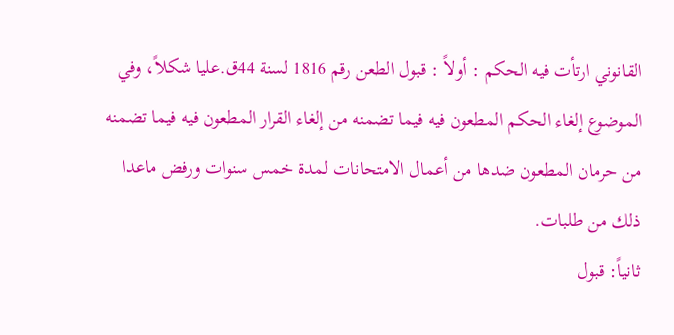القانوني ارتأت فيه الحكم : أولاً : قبول الطعن رقم 1816 لسنة 44ق.عليا شكلاً، وفي الموضوع إلغاء الحكم المطعون فيه فيما تضمنه من إلغاء القرار المطعون فيه فيما تضمنه من حرمان المطعون ضدها من أعمال الامتحانات لمدة خمس سنوات ورفض ماعدا ذلك من طلبات.
ثانياً: قبول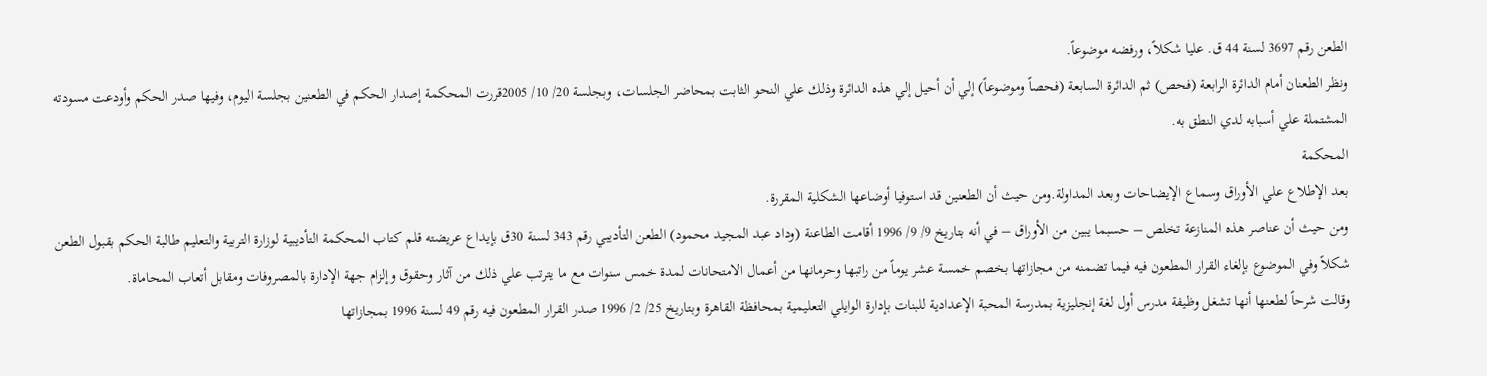الطعن رقم 3697 لسنة 44 ق. عليا شكلاً، ورفضه موضوعاً.
ونظر الطعنان أمام الدائرة الرابعة (فحص) ثم الدائرة السابعة (فحصاً وموضوعاً) إلي أن أحيل إلي هذه الدائرة وذلك علي النحو الثابت بمحاضر الجلسات، وبجلسة 20/ 10/ 2005قررت المحكمة إصدار الحكم في الطعنين بجلسة اليوم، وفيها صدر الحكم وأودعت مسودته المشتملة علي أسبابه لدي النطق به.
المحكمة
بعد الإطلاع علي الأوراق وسماع الإيضاحات وبعد المداولة.ومن حيث أن الطعنين قد استوفيا أوضاعها الشكلية المقررة.
ومن حيث أن عناصر هذه المنازعة تخلص – حسبما يبين من الأوراق – في أنه بتاريخ 9/ 9/ 1996 أقامت الطاعنة (وداد عبد المجيد محمود) الطعن التأديبي رقم 343 لسنة 30ق بإيداع عريضته قلم كتاب المحكمة التأديبية لوزارة التربية والتعليم طالبة الحكم بقبول الطعن شكلاً وفي الموضوع بإلغاء القرار المطعون فيه فيما تضمنه من مجازاتها بخصم خمسة عشر يوماً من راتبها وحرمانها من أعمال الامتحانات لمدة خمس سنوات مع ما يترتب علي ذلك من آثار وحقوق وإلزام جهة الإدارة بالمصروفات ومقابل أتعاب المحاماة.
وقالت شرحاً لطعنها أنها تشغل وظيفة مدرس أول لغة إنجليزية بمدرسة المحبة الإعدادية للبنات بإدارة الوايلي التعليمية بمحافظة القاهرة وبتاريخ 25/ 2/ 1996 صدر القرار المطعون فيه رقم 49 لسنة 1996 بمجازاتها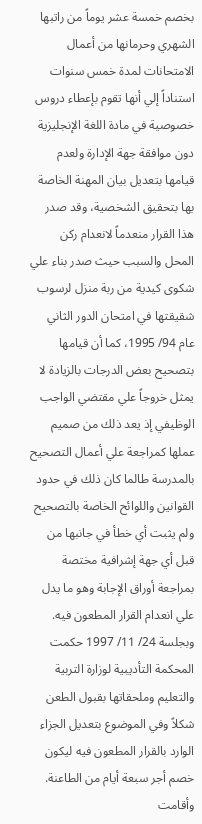بخصم خمسة عشر يوماً من راتبها الشهري وحرمانها من أعمال الامتحانات لمدة خمس سنوات استناداً إلي أنها تقوم بإعطاء دروس خصوصية في مادة اللغة الإنجليزية دون موافقة جهة الإدارة ولعدم قيامها بتعديل بيان المهنة الخاصة بها بتحقيق الشخصية، وقد صدر هذا القرار منعدماً لانعدام ركن المحل والسبب حيث صدر بناء علي شكوى كيدية من ربة منزل لرسوب شقيقتها في امتحان الدور الثاني عام 94/ 1995، كما أن قيامها بتصحيح بعض الدرجات بالزيادة لا يمثل خروجاً علي مقتضي الواجب الوظيفي إذ يعد ذلك من صميم عملها كمراجعة علي أعمال التصحيح بالمدرسة طالما كان ذلك في حدود القوانين واللوائح الخاصة بالتصحيح ولم يثبت أي خطأ في جانبها من قبل أي جهة إشرافية مختصة بمراجعة أوراق الإجابة وهو ما يدل علي انعدام القرار المطعون فيه.
وبجلسة 24/ 11/ 1997 حكمت المحكمة التأديبية لوزارة التربية والتعليم وملحقاتها بقبول الطعن شكلاً وفي الموضوع بتعديل الجزاء الوارد بالقرار المطعون فيه ليكون خصم أجر سبعة أيام من الطاعنة.
وأقامت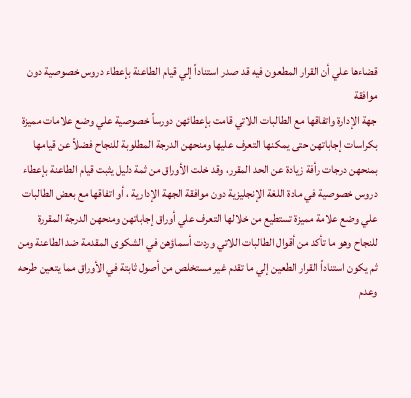قضاءها علي أن القرار المطعون فيه قد صدر استناداً إلي قيام الطاعنة بإعطاء دروس خصوصية دون موافقة
جهة الإدارة واتفاقها مع الطالبات اللاتي قامت بإعطائهن دورساً خصوصية علي وضع علامات مميزة بكراسات إجاباتهن حتى يمكنها التعرف عليها ومنحهن الدرجة المطلوبة للنجاح فضلاً عن قيامها بمنحهن درجات رأفة زيادة عن الحد المقرر، وقد خلت الأوراق من ثمة دليل يثبت قيام الطاعنة بإعطاء دروس خصوصية في مادة اللغة الإنجليزية دون موافقة الجهة الإدارية ، أو اتفاقها مع بعض الطالبات علي وضع علامة مميزة تستطيع من خلالها التعرف علي أوراق إجاباتهن ومنحهن الدرجة المقررة للنجاح وهو ما تأكد من أقوال الطالبات اللاتي وردت أسماؤهن في الشكوى المقدمة ضد الطاعنة ومن ثم يكون استناداً القرار الطعين إلي ما تقدم غير مستخلص من أصول ثابتة في الأوراق مما يتعين طرحه وعدم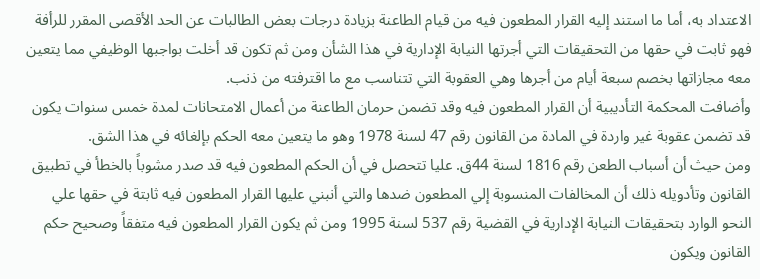الاعتداد به، أما ما استند إليه القرار المطعون فيه من قيام الطاعنة بزيادة درجات بعض الطالبات عن الحد الأقصى المقرر للرأفة فهو ثابت في حقها من التحقيقات التي أجرتها النيابة الإدارية في هذا الشأن ومن ثم تكون قد أخلت بواجبها الوظيفي مما يتعين معه مجازاتها بخصم سبعة أيام من أجرها وهي العقوبة التي تتناسب مع ما اقترفته من ذنب.
وأضافت المحكمة التأديبية أن القرار المطعون فيه وقد تضمن حرمان الطاعنة من أعمال الامتحانات لمدة خمس سنوات يكون قد تضمن عقوبة غير واردة في المادة من القانون رقم 47 لسنة 1978 وهو ما يتعين معه الحكم بإلغائه في هذا الشق.
ومن حيث أن أسباب الطعن رقم 1816 لسنة 44ق. عليا تتحصل في أن الحكم المطعون فيه قد صدر مشوباً بالخطأ في تطبيق القانون وتأدويله ذلك أن المخالفات المنسوبة إلي المطعون ضدها والتي أنبني عليها القرار المطعون فيه ثابتة في حقها علي النحو الوارد بتحقيقات النيابة الإدارية في القضية رقم 537 لسنة 1995 ومن ثم يكون القرار المطعون فيه متفقاً وصحيح حكم القانون ويكون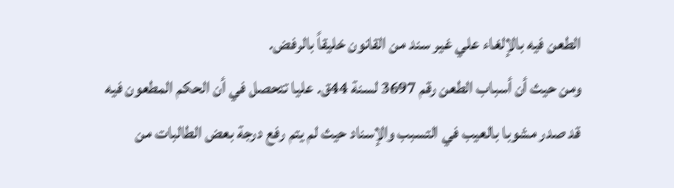الطعن فيه بالإلغاء علي غير سند من القانون خليقاً بالرفض.
ومن حيث أن أسباب الطعن رقم 3697 لسنة 44ق. عليا تتحصل في أن الحكم المطعون فيه قد صدر مشوبا بالعيب في التسبب والإسناد حيث لم يتم رفع درجة بعض الطالبات من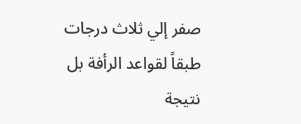صفر إلي ثلاث درجات طبقاً لقواعد الرأفة بل نتيجة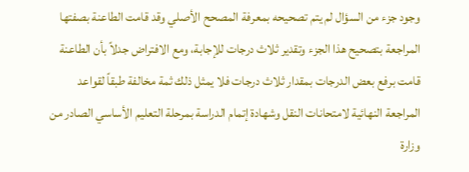وجود جزء من السؤال لم يتم تصحيحه بمعرفة المصحح الأصلي وقد قامت الطاعنة بصفتها المراجعة بتصحيح هذا الجزء وتقدير ثلاث درجات للإجابة، ومع الافتراض جدلاً بأن الطاعنة قامت برفع بعض الدرجات بمقدار ثلاث درجات فلا يمثل ذلك ثمة مخالفة طبقاً لقواعد المراجعة النهائية لامتحانات النقل وشهادة إتمام الدراسة بمرحلة التعليم الأساسي الصادر من وزارة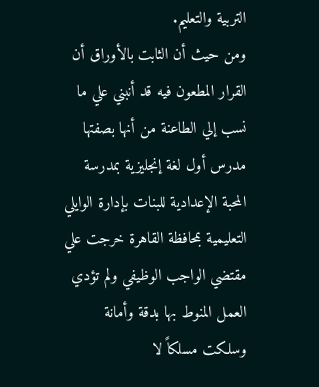التربية والتعليم.
ومن حيث أن الثابت بالأوراق أن القرار المطعون فيه قد أنبني علي ما نسب إلي الطاعنة من أنها بصفتها مدرس أول لغة إنجليزية بمدرسة المحبة الإعدادية للبنات بإدارة الوايلي التعليمية بمحافظة القاهرة خرجت علي مقتضي الواجب الوظيفي ولم تؤدي العمل المنوط بها بدقة وأمانة وسلكت مسلكاً لا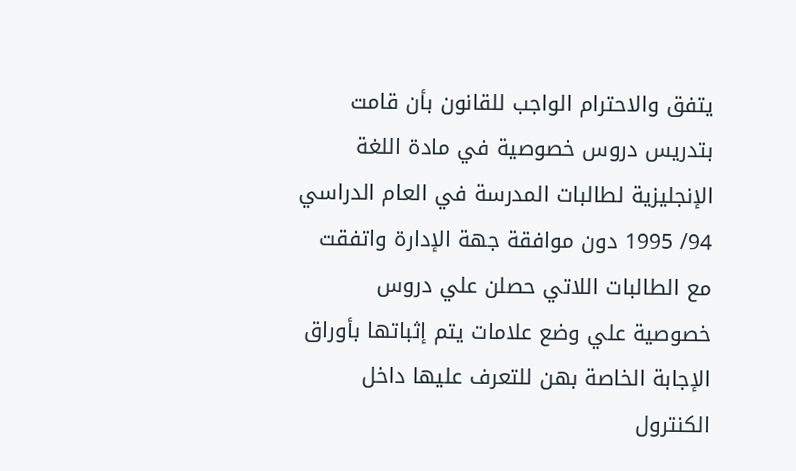يتفق والاحترام الواجب للقانون بأن قامت بتدريس دروس خصوصية في مادة اللغة الإنجليزية لطالبات المدرسة في العام الدراسي 94/ 1995 دون موافقة جهة الإدارة واتفقت مع الطالبات اللاتي حصلن علي دروس خصوصية علي وضع علامات يتم إثباتها بأوراق الإجابة الخاصة بهن للتعرف عليها داخل الكنترول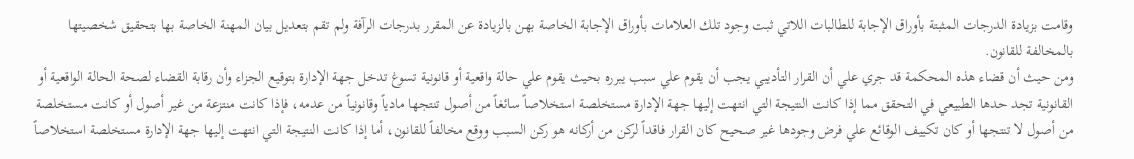وقامت بزيادة الدرجات المثبتة بأوراق الإجابة للطالبات اللاتي ثبت وجود تلك العلامات بأوراق الإجابة الخاصة بهن بالزيادة عن المقرر بدرجات الرآفة ولم تقم بتعديل بيان المهنة الخاصة بها بتحقيق شخصيتها بالمخالفة للقانون.
ومن حيث أن قضاء هذه المحكمة قد جري علي أن القرار التأديبي يجب أن يقوم علي سبب يبرره بحيث يقوم علي حالة واقعية أو قانونية تسوغ تدخل جهة الإدارة بتوقيع الجزاء وأن رقابة القضاء لصحة الحالة الواقعية أو القانونية تجد حدها الطبيعي في التحقق مما إذا كانت النتيجة التي انتهت إليها جهة الإدارة مستخلصة استخلاصاً سائغاً من أصول تنتجها مادياً وقانونياً من عدمه، فإذا كانت منتزعة من غير أصول أو كانت مستخلصة من أصول لا تنتجها أو كان تكييف الوقائع علي فرض وجودها غير صحيح كان القرار فاقداً لركن من أركانه هو ركن السبب ووقع مخالفاً للقانون، أما إذا كانت النتيجة التي انتهت إليها جهة الإدارة مستخلصة استخلاصاً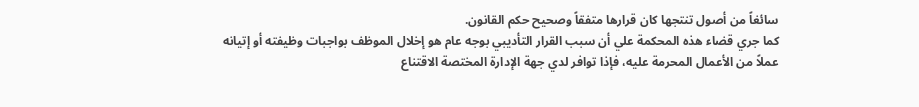سائغاً من أصول تنتجها كان قرارها متفقاً وصحيح حكم القانون.
كما جري قضاء هذه المحكمة علي أن سبب القرار التأديبي بوجه عام هو إخلال الموظف بواجبات وظيفته أو إتيانه عملاً من الأعمال المحرمة عليه، فإذا توافر لدي جهة الإدارة المختصة الاقتناع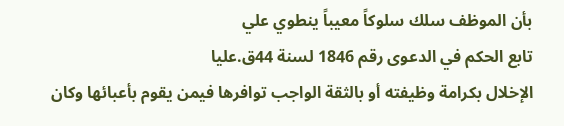بأن الموظف سلك سلوكاً معيباً ينطوي علي
تابع الحكم في الدعوى رقم 1846 لسنة 44ق.عليا
الإخلال بكرامة وظيفته أو بالثقة الواجب توافرها فيمن يقوم بأعبائها وكان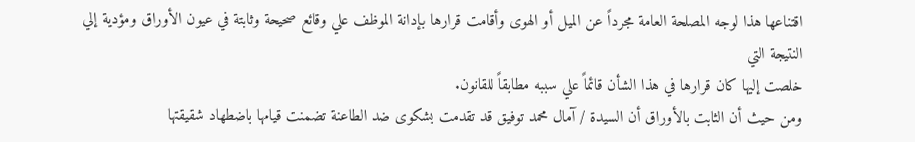اقتناعها هذا لوجه المصلحة العامة مجرداً عن الميل أو الهوى وأقامت قرارها بإدانة الموظف علي وقائع صحيحة وثابتة في عيون الأوراق ومؤدية إلي النتيجة التي
خلصت إليها كان قرارها في هذا الشأن قائماً علي سببه مطابقاً للقانون.
ومن حيث أن الثابت بالأوراق أن السيدة / آمال محمد توفيق قد تقدمت بشكوى ضد الطاعنة تضمنت قيامها باضطهاد شقيقتها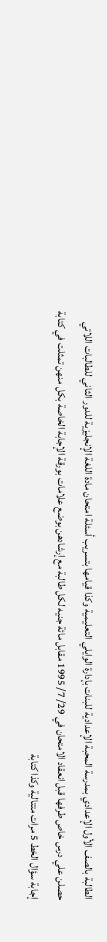الطالبة بالصف الأول الإعدادي بمدرسة المحبة الإعدادية للبنات بإدارة الوايلي التعليمية وكذا قيامها بتسريب أسئلة امتحان مادة اللغة الإنجليزية للدور الثاني للطالبات اللاتي حصلن علي درس خاص طرفها قبل انعقاد الامتحان في 29/ 7/ 1995 مقابل مائة جنيه لكل طالبة مع إرشادهن بوضع علامات بورقة الإجابة الخاصة بكل منهن تمثلت في كتابة إجابة سؤال الخط 5 مرات متتالية وكذا كتابة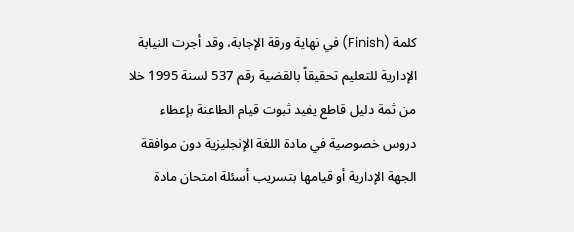كلمة (Finish) في نهاية ورقة الإجابة، وقد أجرت النيابة الإدارية للتعليم تحقيقاً بالقضية رقم 537 لسنة 1995 خلا من ثمة دليل قاطع يفيد ثبوت قيام الطاعنة بإعطاء دروس خصوصية في مادة اللغة الإنجليزية دون موافقة الجهة الإدارية أو قيامها بتسريب أسئلة امتحان مادة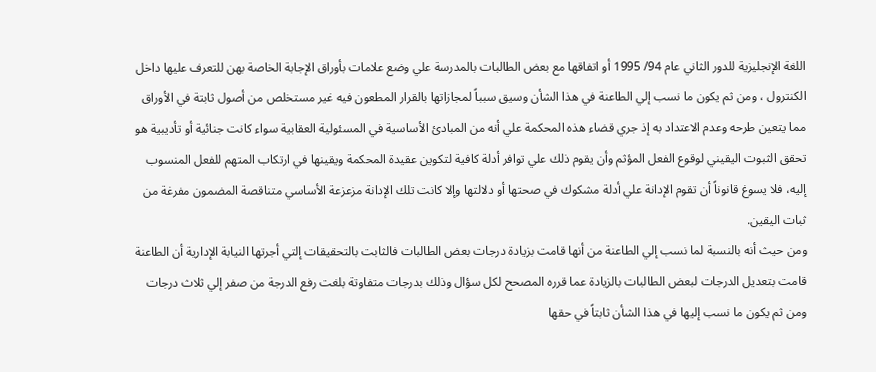اللغة الإنجليزية للدور الثاني عام 94/ 1995 أو اتفاقها مع بعض الطالبات بالمدرسة علي وضع علامات بأوراق الإجابة الخاصة بهن للتعرف عليها داخل الكنترول ، ومن ثم يكون ما نسب إلي الطاعنة في هذا الشأن وسيق سبباً لمجازاتها بالقرار المطعون فيه غير مستخلص من أصول ثابتة في الأوراق مما يتعين طرحه وعدم الاعتداد به إذ جري قضاء هذه المحكمة علي أنه من المبادئ الأساسية في المسئولية العقابية سواء كانت جنائية أو تأديبية هو تحقق الثبوت اليقيني لوقوع الفعل المؤثم وأن يقوم ذلك علي توافر أدلة كافية لتكوين عقيدة المحكمة ويقينها في ارتكاب المتهم للفعل المنسوب إليه، فلا يسوغ قانوناً أن تقوم الإدانة علي أدلة مشكوك في صحتها أو دلالتها وإلا كانت تلك الإدانة مزعزعة الأساسي متناقصة المضمون مفرغة من ثبات اليقين.
ومن حيث أنه بالنسبة لما نسب إلي الطاعنة من أنها قامت بزيادة درجات بعض الطالبات فالثابت بالتحقيقات إلتي أجرتها النيابة الإدارية أن الطاعنة قامت بتعديل الدرجات لبعض الطالبات بالزيادة عما قرره المصحح لكل سؤال وذلك بدرجات متفاوتة بلغت رفع الدرجة من صفر إلي ثلاث درجات ومن ثم يكون ما نسب إليها في هذا الشأن ثابتاً في حقها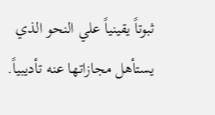ثبوتاً يقينياً علي النحو الذي يستأهل مجازاتها عنه تأديبياً.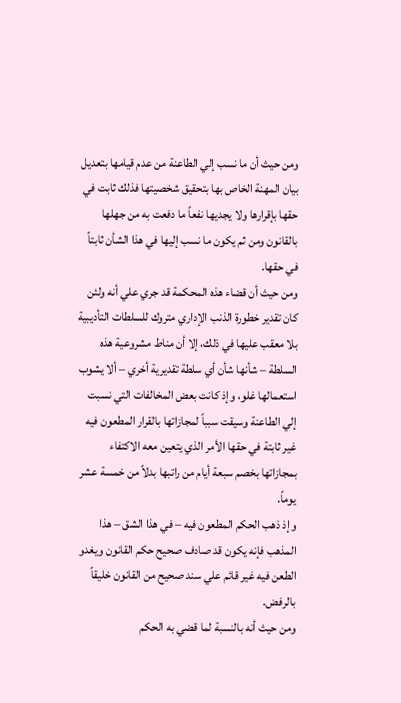ومن حيث أن ما نسب إلي الطاعنة من عدم قيامها بتعديل بيان المهنة الخاص بها بتحقيق شخصيتها فذلك ثابت في حقها بإقرارها ولا يجديها نفعاً ما دفعت به من جهلها بالقانون ومن ثم يكون ما نسب إليها في هذا الشأن ثابتاً في حقها.
ومن حيث أن قضاء هذه المحكمة قد جري علي أنه ولئن كان تقدير خطورة الذنب الإداري متروك للسلطات التأديبية بلا معقب عليها في ذلك، إلا أن مناط مشروعية هذه السلطة – شأنها شأن أي سلطة تقديرية أخري – ألا يشوب استعمالها غلو، وإذ كانت بعض المخالفات التي نسبت إلي الطاعنة وسيقت سبباً لمجازاتها بالقرار المطعون فيه غير ثابتة في حقها الأمر الذي يتعين معه الاكتفاء بمجازاتها بخصم سبعة أيام من راتبها بدلاً من خمسة عشر يوماً.
وإذ ذهب الحكم المطعون فيه – في هذا الشق – هذا المذهب فإنه يكون قد صادف صحيح حكم القانون ويغدو الطعن فيه غير قائم علي سند صحيح من القانون خليقاً بالرفض.
ومن حيث أنه بالنسبة لما قضي به الحكم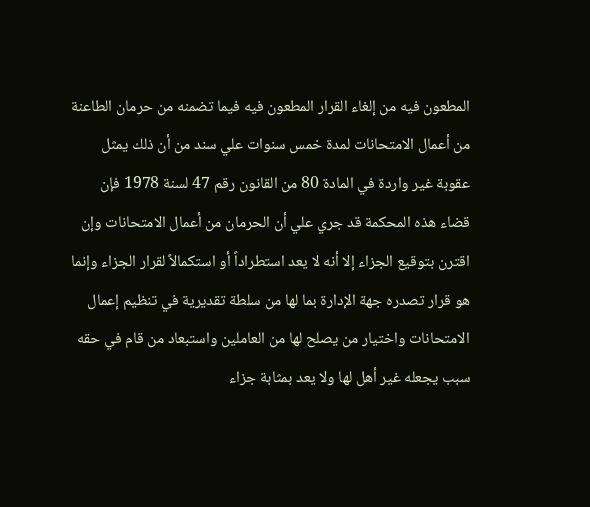المطعون فيه من إلغاء القرار المطعون فيه فيما تضمنه من حرمان الطاعنة من أعمال الامتحانات لمدة خمس سنوات علي سند من أن ذلك يمثل عقوبة غير واردة في المادة 80 من القانون رقم 47 لسنة 1978 فإن قضاء هذه المحكمة قد جري علي أن الحرمان من أعمال الامتحانات وإن اقترن بتوقيع الجزاء إلا أنه لا يعد استطراداً أو استكمالاً لقرار الجزاء وإنما هو قرار تصدره جهة الإدارة بما لها من سلطة تقديرية في تنظيم إعمال الامتحانات واختيار من يصلح لها من العاملين واستبعاد من قام في حقه سبب يجعله غير أهل لها ولا يعد بمثابة جزاء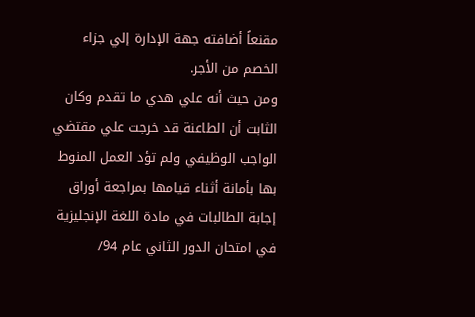مقنعاً أضافته جهة الإدارة إلي جزاء الخصم من الأجر.
ومن حيث أنه علي هدي ما تقدم وكان الثابت أن الطاعنة قد خرجت علي مقتضي الواجب الوظيفي ولم تؤد العمل المنوط بها بأمانة أثناء قيامها بمراجعة أوراق إجابة الطالبات في مادة اللغة الإنجليزية في امتحان الدور الثاني عام 94/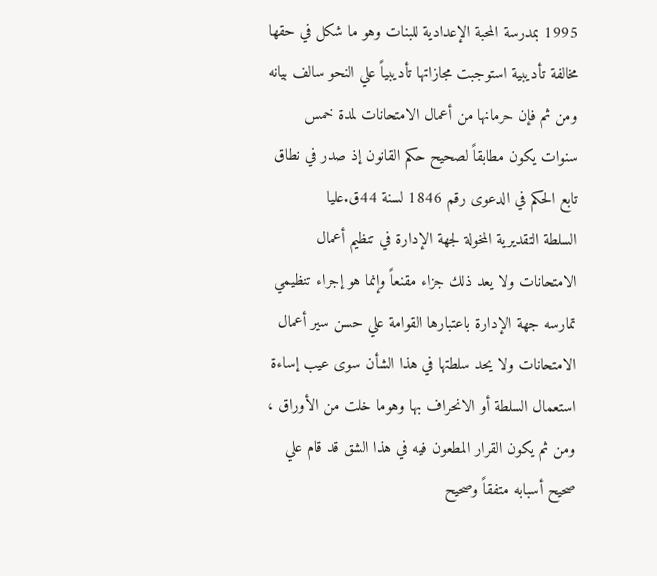1995 بمدرسة المحبة الإعدادية للبنات وهو ما شكل في حقها مخالفة تأديبية استوجبت مجازاتها تأديبياً علي النحو سالف بيانه ومن ثم فإن حرمانها من أعمال الامتحانات لمدة خمس سنوات يكون مطابقاً لصحيح حكم القانون إذ صدر في نطاق
تابع الحكم في الدعوى رقم 1846 لسنة 44ق.عليا
السلطة التقديرية المخولة لجهة الإدارة في تنظيم أعمال الامتحانات ولا يعد ذلك جزاء مقنعاً وإنما هو إجراء تنظيمي تمارسه جهة الإدارة باعتبارها القوامة علي حسن سير أعمال الامتحانات ولا يحد سلطتها في هذا الشأن سوى عيب إساءة استعمال السلطة أو الانحراف بها وهوما خلت من الأوراق ، ومن ثم يكون القرار المطعون فيه في هذا الشق قد قام علي صحيح أسبابه متفقاً وصحيح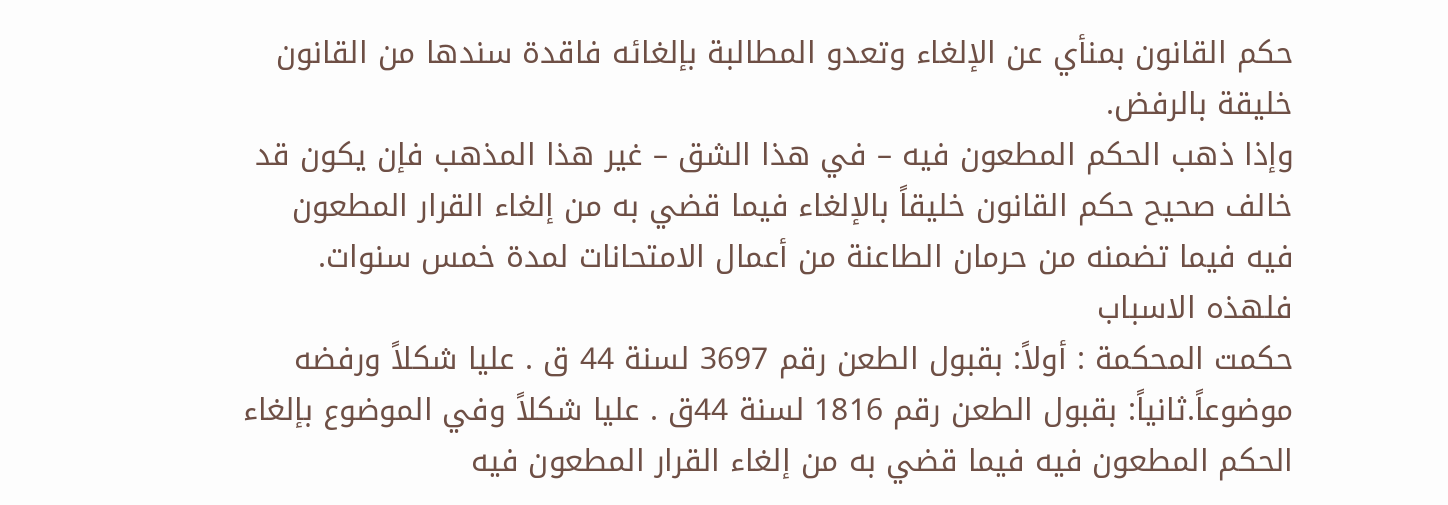حكم القانون بمنأي عن الإلغاء وتعدو المطالبة بإلغائه فاقدة سندها من القانون خليقة بالرفض.
وإذا ذهب الحكم المطعون فيه – في هذا الشق – غير هذا المذهب فإن يكون قد خالف صحيح حكم القانون خليقاً بالإلغاء فيما قضي به من إلغاء القرار المطعون فيه فيما تضمنه من حرمان الطاعنة من أعمال الامتحانات لمدة خمس سنوات.
فلهذه الاسباب
حكمت المحكمة : أولاً: بقبول الطعن رقم 3697 لسنة 44 ق . عليا شكلاً ورفضه موضوعاً.ثانياً: بقبول الطعن رقم 1816 لسنة 44ق . عليا شكلاً وفي الموضوع بإلغاء الحكم المطعون فيه فيما قضي به من إلغاء القرار المطعون فيه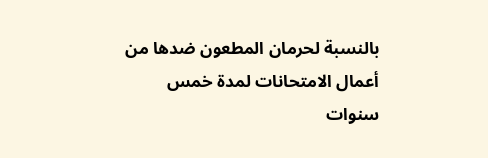بالنسبة لحرمان المطعون ضدها من أعمال الامتحانات لمدة خمس سنوات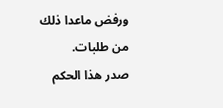ورفض ماعدا ذلك من طلبات.
صدر هذا الحكم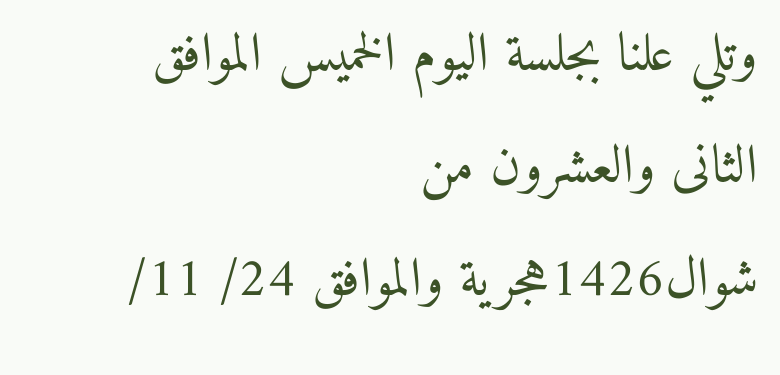وتلي علنا بجلسة اليوم الخميس الموافق الثانى والعشرون من شوال1426هجرية والموافق 24/ 11/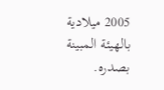2005 ميلادية بالهيئة المبينة بصدره.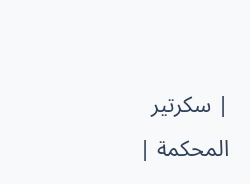| سكرتير المحكمة |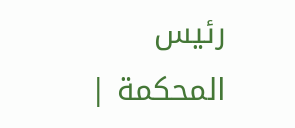رئيس المحكمة |